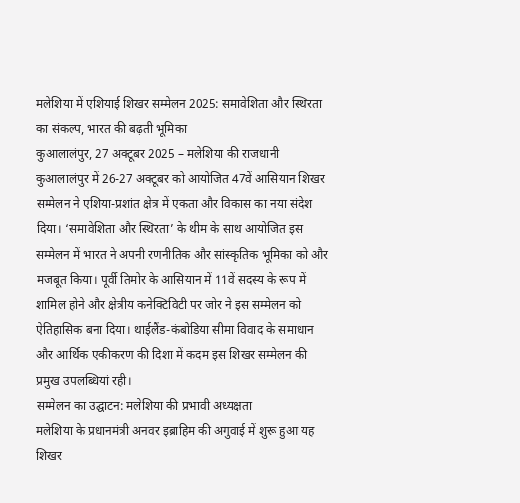मलेशिया में एशियाई शिखर सम्मेलन 2025: समावेशिता और स्थिरता का संकल्प, भारत की बढ़ती भूमिका
कुआलालंपुर, 27 अक्टूबर 2025 – मलेशिया की राजधानी कुआलालंपुर में 26-27 अक्टूबर को आयोजित 47वें आसियान शिखर सम्मेलन ने एशिया-प्रशांत क्षेत्र में एकता और विकास का नया संदेश दिया। ‘समावेशिता और स्थिरता’ के थीम के साथ आयोजित इस सम्मेलन में भारत ने अपनी रणनीतिक और सांस्कृतिक भूमिका को और मजबूत किया। पूर्वी तिमोर के आसियान में 11वें सदस्य के रूप में शामिल होने और क्षेत्रीय कनेक्टिविटी पर जोर ने इस सम्मेलन को ऐतिहासिक बना दिया। थाईलैंड-कंबोडिया सीमा विवाद के समाधान और आर्थिक एकीकरण की दिशा में कदम इस शिखर सम्मेलन की प्रमुख उपलब्धियां रही।
सम्मेलन का उद्घाटन: मलेशिया की प्रभावी अध्यक्षता
मलेशिया के प्रधानमंत्री अनवर इब्राहिम की अगुवाई में शुरू हुआ यह शिखर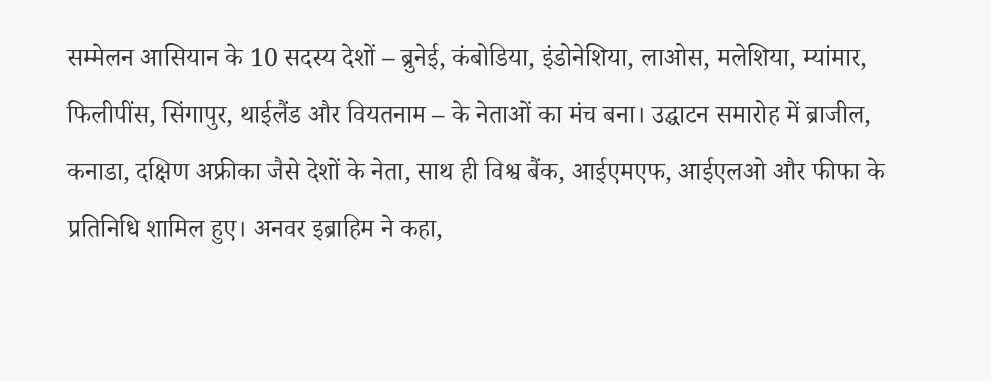सम्मेलन आसियान के 10 सदस्य देशों – ब्रुनेई, कंबोडिया, इंडोनेशिया, लाओस, मलेशिया, म्यांमार, फिलीपींस, सिंगापुर, थाईलैंड और वियतनाम – के नेताओं का मंच बना। उद्घाटन समारोह में ब्राजील, कनाडा, दक्षिण अफ्रीका जैसे देशों के नेता, साथ ही विश्व बैंक, आईएमएफ, आईएलओ और फीफा के प्रतिनिधि शामिल हुए। अनवर इब्राहिम ने कहा,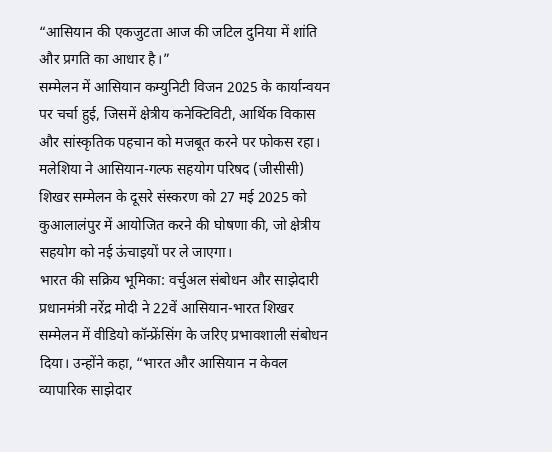“आसियान की एकजुटता आज की जटिल दुनिया में शांति और प्रगति का आधार है।”
सम्मेलन में आसियान कम्युनिटी विजन 2025 के कार्यान्वयन पर चर्चा हुई, जिसमें क्षेत्रीय कनेक्टिविटी, आर्थिक विकास और सांस्कृतिक पहचान को मजबूत करने पर फोकस रहा। मलेशिया ने आसियान-गल्फ सहयोग परिषद (जीसीसी) शिखर सम्मेलन के दूसरे संस्करण को 27 मई 2025 को कुआलालंपुर में आयोजित करने की घोषणा की, जो क्षेत्रीय सहयोग को नई ऊंचाइयों पर ले जाएगा।
भारत की सक्रिय भूमिका: वर्चुअल संबोधन और साझेदारी
प्रधानमंत्री नरेंद्र मोदी ने 22वें आसियान-भारत शिखर सम्मेलन में वीडियो कॉन्फ्रेंसिंग के जरिए प्रभावशाली संबोधन दिया। उन्होंने कहा, “भारत और आसियान न केवल व्यापारिक साझेदार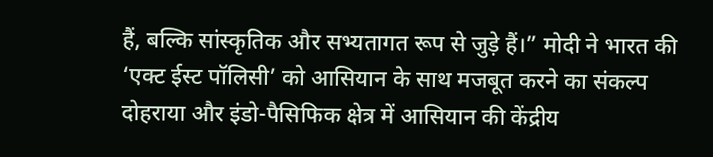हैं, बल्कि सांस्कृतिक और सभ्यतागत रूप से जुड़े हैं।” मोदी ने भारत की ‘एक्ट ईस्ट पॉलिसी’ को आसियान के साथ मजबूत करने का संकल्प दोहराया और इंडो-पैसिफिक क्षेत्र में आसियान की केंद्रीय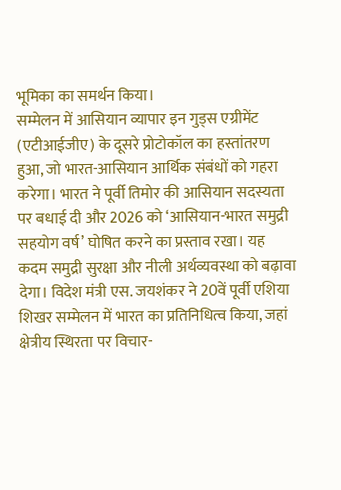भूमिका का समर्थन किया।
सम्मेलन में आसियान व्यापार इन गुड्स एग्रीमेंट (एटीआईजीए) के दूसरे प्रोटोकॉल का हस्तांतरण हुआ, जो भारत-आसियान आर्थिक संबंधों को गहरा करेगा। भारत ने पूर्वी तिमोर की आसियान सदस्यता पर बधाई दी और 2026 को ‘आसियान-भारत समुद्री सहयोग वर्ष’ घोषित करने का प्रस्ताव रखा। यह कदम समुद्री सुरक्षा और नीली अर्थव्यवस्था को बढ़ावा देगा। विदेश मंत्री एस. जयशंकर ने 20वें पूर्वी एशिया शिखर सम्मेलन में भारत का प्रतिनिधित्व किया, जहां क्षेत्रीय स्थिरता पर विचार-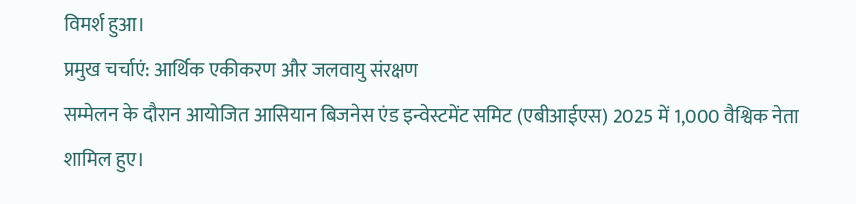विमर्श हुआ।
प्रमुख चर्चाएं: आर्थिक एकीकरण और जलवायु संरक्षण
सम्मेलन के दौरान आयोजित आसियान बिजनेस एंड इन्वेस्टमेंट समिट (एबीआईएस) 2025 में 1,000 वैश्विक नेता शामिल हुए।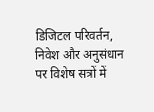डिजिटल परिवर्तन, निवेश और अनुसंधान पर विशेष सत्रों में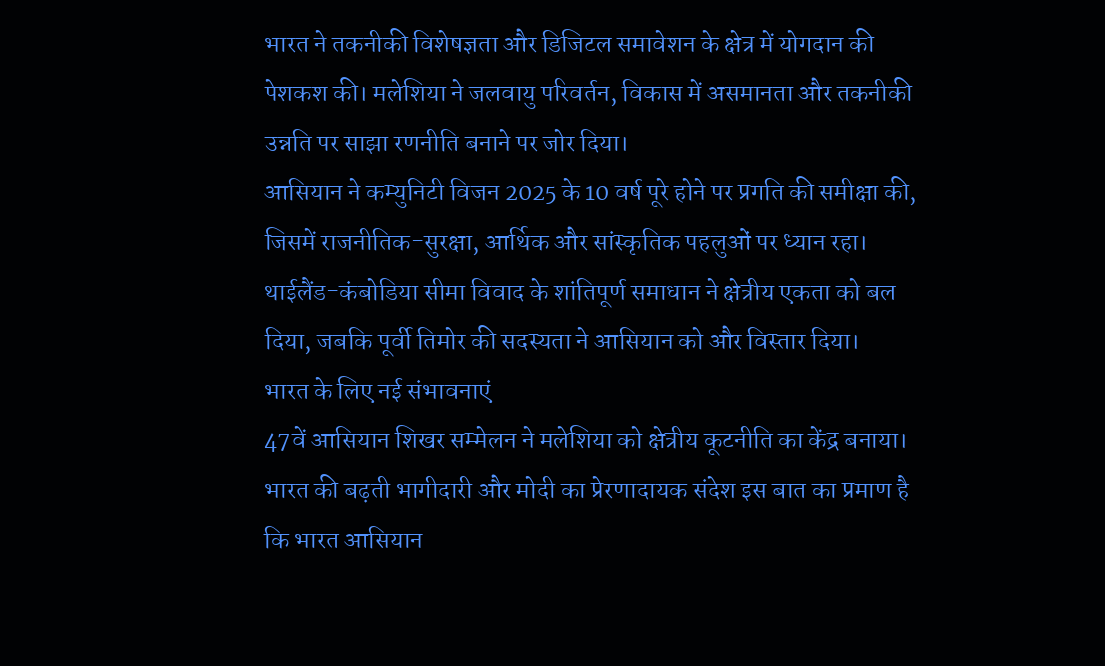भारत ने तकनीकी विशेषज्ञता और डिजिटल समावेशन के क्षेत्र में योगदान की पेशकश की। मलेशिया ने जलवायु परिवर्तन, विकास में असमानता और तकनीकी उन्नति पर साझा रणनीति बनाने पर जोर दिया।
आसियान ने कम्युनिटी विजन 2025 के 10 वर्ष पूरे होने पर प्रगति की समीक्षा की, जिसमें राजनीतिक-सुरक्षा, आर्थिक और सांस्कृतिक पहलुओं पर ध्यान रहा। थाईलैंड-कंबोडिया सीमा विवाद के शांतिपूर्ण समाधान ने क्षेत्रीय एकता को बल दिया, जबकि पूर्वी तिमोर की सदस्यता ने आसियान को और विस्तार दिया।
भारत के लिए नई संभावनाएं
47वें आसियान शिखर सम्मेलन ने मलेशिया को क्षेत्रीय कूटनीति का केंद्र बनाया। भारत की बढ़ती भागीदारी और मोदी का प्रेरणादायक संदेश इस बात का प्रमाण है कि भारत आसियान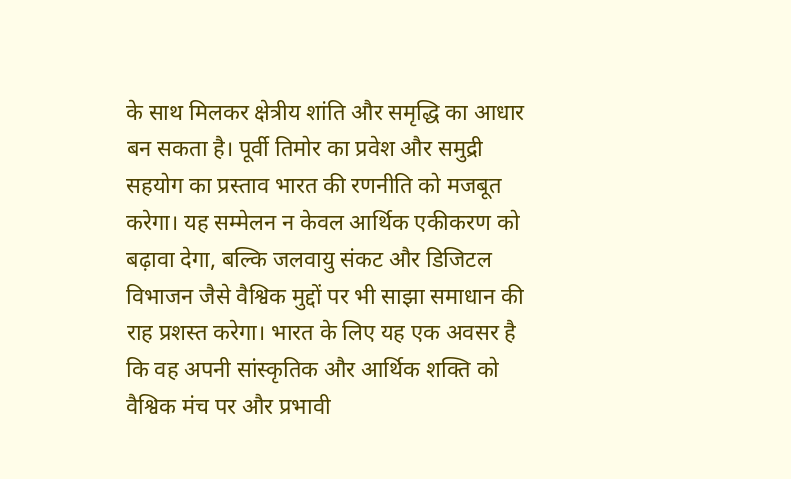के साथ मिलकर क्षेत्रीय शांति और समृद्धि का आधार बन सकता है। पूर्वी तिमोर का प्रवेश और समुद्री सहयोग का प्रस्ताव भारत की रणनीति को मजबूत करेगा। यह सम्मेलन न केवल आर्थिक एकीकरण को बढ़ावा देगा, बल्कि जलवायु संकट और डिजिटल विभाजन जैसे वैश्विक मुद्दों पर भी साझा समाधान की राह प्रशस्त करेगा। भारत के लिए यह एक अवसर है कि वह अपनी सांस्कृतिक और आर्थिक शक्ति को वैश्विक मंच पर और प्रभावी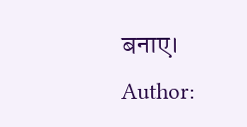बनाए।
Author: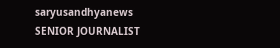saryusandhyanews
SENIOR JOURNALIST